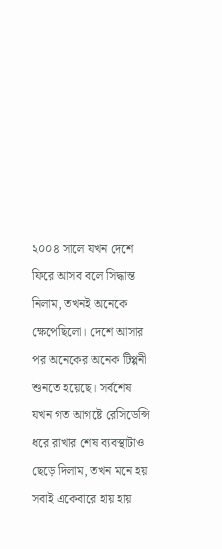২০০৪ সালে যখন দেশে ফিরে আসব বলে সিদ্ধান্ত নিলাম, তখনই অনেকে ক্ষেপেছিলো। দেশে আসার পর অনেকের অনেক টিপ্পনী শুনতে হয়েছে। সর্বশেষ যখন গত আগষ্টে রেসিডেন্সি ধরে রাখার শেষ ব্যবস্থাটাও ছেড়ে দিলাম, তখন মনে হয় সবাই একেবারে হায় হায়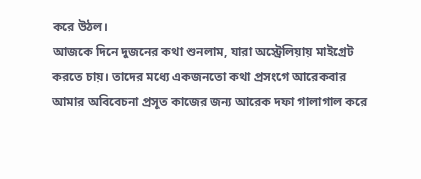করে উঠল।
আজকে দিনে দুজনের কথা শুনলাম, যারা অস্ট্রেলিয়ায় মাইগ্রেট করতে চায়। তাদের মধ্যে একজনতো কথা প্রসংগে আরেকবার আমার অবিবেচনা প্রসূত কাজের জন্য আরেক দফা গালাগাল করে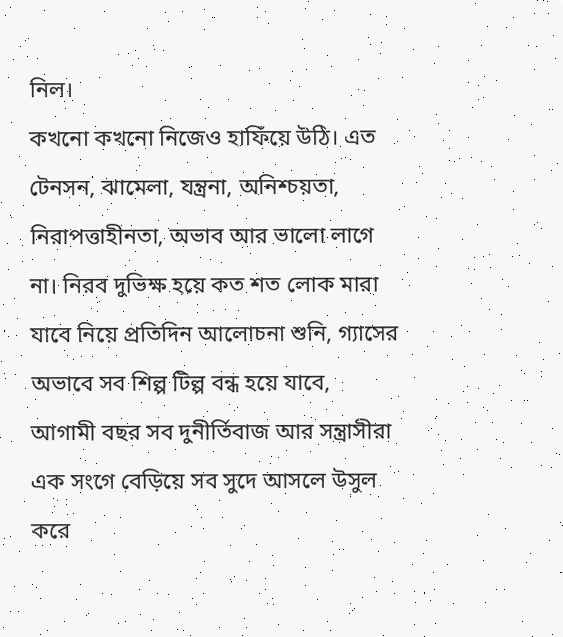নিল।
কখনো কখনো নিজেও হাফিঁয়ে উঠি। এত টেনসন, ঝামেলা, যন্ত্রনা, অনিশ্চয়তা, নিরাপত্তাহীনতা, অভাব আর ভালো লাগে না। নিরব দুভিক্ষ হয়ে কত শত লোক মারা যাবে নিয়ে প্রতিদিন আলোচনা শুনি, গ্যাসের অভাবে সব শিল্প টিল্প বন্ধ হয়ে যাবে, আগামী বছর সব দুনীর্তিবাজ আর সন্ত্রাসীরা এক সংগে বেড়িয়ে সব সুদে আসলে উসুল করে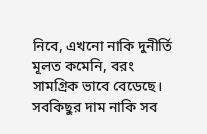নিবে, এখনো নাকি দুনীর্তি মূলত কমেনি, বরং সামগ্রিক ভাবে বেডেছে। সবকিছুর দাম নাকি সব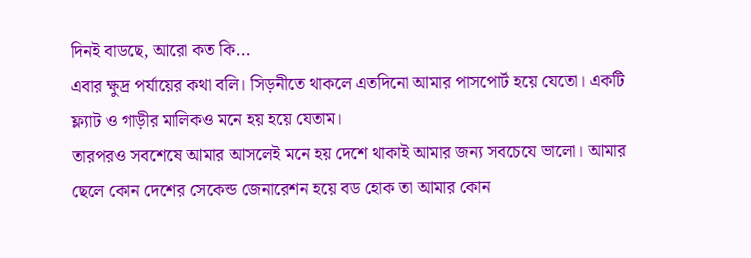দিনই বাডছে, আরো কত কি...
এবার ক্ষুদ্র পর্যায়ের কথা বলি। সিড়নীতে থাকলে এতদিনো আমার পাসপোর্ট হয়ে যেতো। একটি ফ্ল্যাট ও গাড়ীর মালিকও মনে হয় হয়ে যেতাম।
তারপরও সবশেষে আমার আসলেই মনে হয় দেশে থাকাই আমার জন্য সবচেযে ভালো। আমার ছেলে কোন দেশের সেকেন্ড জেনারেশন হয়ে বড হোক তা আমার কোন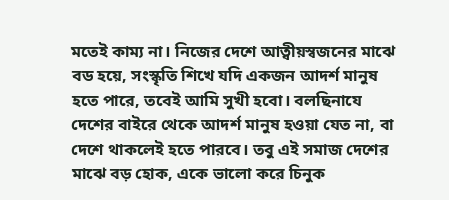মতেই কাম্য না। নিজের দেশে আত্বীয়স্বজনের মাঝে বড হয়ে, সংস্কৃতি শিখে যদি একজন আদর্শ মানুষ হতে পারে, তবেই আমি সুখী হবো। বলছিনাযে দেশের বাইরে থেকে আদর্শ মানুষ হওয়া যেত না, বা দেশে থাকলেই হতে পারবে। তবু এই সমাজ দেশের মাঝে বড় হোক, একে ভালো করে চিনুক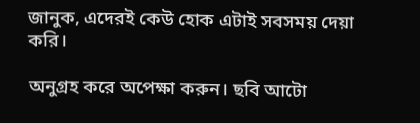জানুক, এদেরই কেউ হোক এটাই সবসময় দেয়া করি।

অনুগ্রহ করে অপেক্ষা করুন। ছবি আটো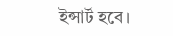ইন্সার্ট হবে।